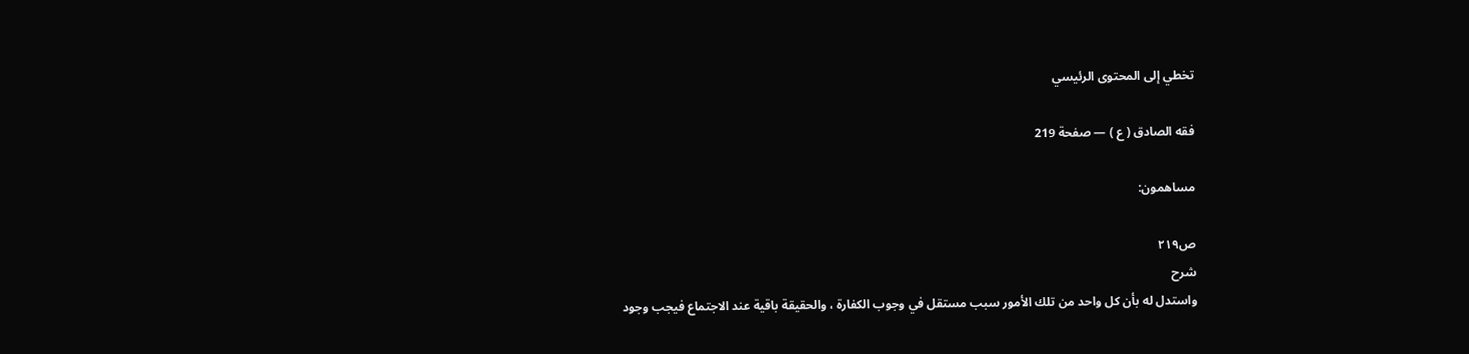تخطي إلى المحتوى الرئيسي

فقه الصادق ( ع ) — صفحة 219

مساهمون:

ص٢١٩
شرح
واستدل له بأن كل واحد من تلك الأمور سبب مستقل في وجوب الكفارة ، والحقيقة باقية عند الاجتماع فيجب وجود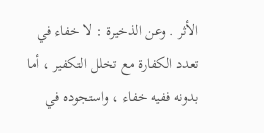الأثر . وعن الذخيرة : لا خفاء في تعدد الكفارة مع تخلل التكفير ، أما بدونه ففيه خفاء ، واستجوده في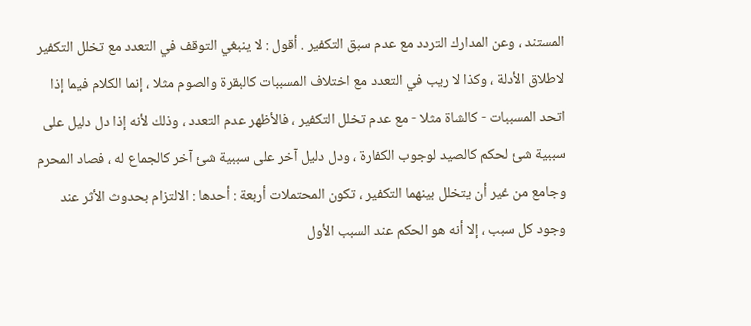المستند ، وعن المدارك التردد مع عدم سبق التكفير . أقول : لا ينبغي التوقف في التعدد مع تخلل التكفير لاطلاق الأدلة ، وكذا لا ريب في التعدد مع اختلاف المسببات كالبقرة والصوم مثلا ، إنما الكلام فيما إذا اتحد المسببات - كالشاة مثلا - مع عدم تخلل التكفير ، فالأظهر عدم التعدد ، وذلك لأنه إذا دل دليل على سببية شئ لحكم كالصيد لوجوب الكفارة ، ودل دليل آخر على سببية شئ آخر كالجماع له ، فصاد المحرم وجامع من غير أن يتخلل بينهما التكفير ، تكون المحتملات أربعة : أحدها : الالتزام بحدوث الأثر عند وجود كل سبب ، إلا أنه هو الحكم عند السبب الأول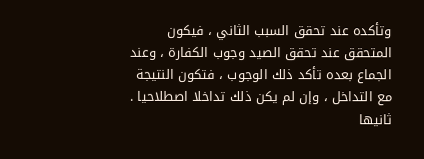وتأكده عند تحقق السبب الثاني ، فيكون المتحقق عند تحقق الصيد وجوب الكفارة ، وعند الجماع بعده تأكد ذلك الوجوب ، فتكون النتيجة مع التداخل ، وإن لم يكن ذلك تداخلا اصطلاحيا . ثانيها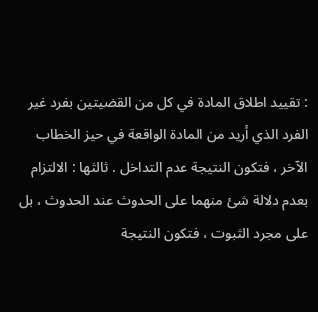: تقييد اطلاق المادة في كل من القضيتين بفرد غير الفرد الذي أريد من المادة الواقعة في حيز الخطاب الآخر ، فتكون النتيجة عدم التداخل . ثالثها : الالتزام بعدم دلالة شئ منهما على الحدوث عند الحدوث ، بل على مجرد الثبوت ، فتكون النتيجة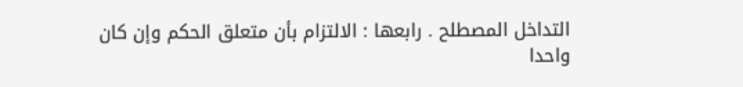التداخل المصطلح . رابعها : الالتزام بأن متعلق الحكم وإن كان واحدا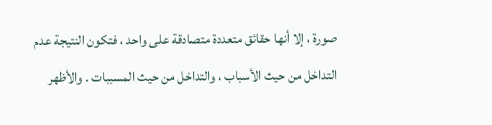صورة ، إلا أنها حقائق متعددة متصادقة على واحد ، فتكون النتيجة عدم التداخل من حيث الأسباب ، والتداخل من حيث المسببات . والأظهر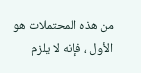من هذه المحتملات هو الأول ، فإنه لا يلزم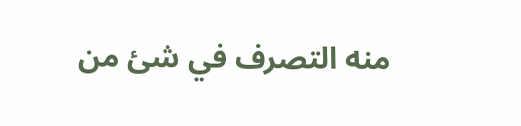منه التصرف في شئ من